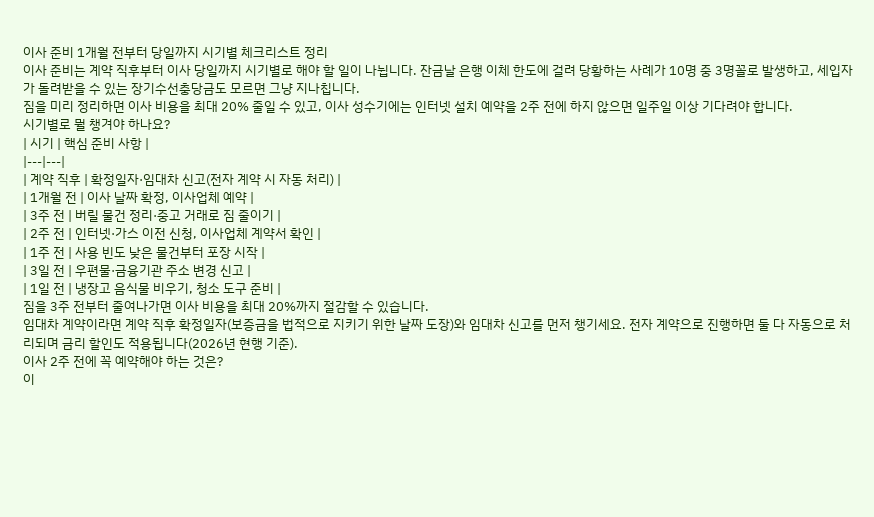이사 준비 1개월 전부터 당일까지 시기별 체크리스트 정리
이사 준비는 계약 직후부터 이사 당일까지 시기별로 해야 할 일이 나뉩니다. 잔금날 은행 이체 한도에 걸려 당황하는 사례가 10명 중 3명꼴로 발생하고, 세입자가 돌려받을 수 있는 장기수선충당금도 모르면 그냥 지나칩니다.
짐을 미리 정리하면 이사 비용을 최대 20% 줄일 수 있고, 이사 성수기에는 인터넷 설치 예약을 2주 전에 하지 않으면 일주일 이상 기다려야 합니다.
시기별로 뭘 챙겨야 하나요?
| 시기 | 핵심 준비 사항 |
|---|---|
| 계약 직후 | 확정일자·임대차 신고(전자 계약 시 자동 처리) |
| 1개월 전 | 이사 날짜 확정, 이사업체 예약 |
| 3주 전 | 버릴 물건 정리·중고 거래로 짐 줄이기 |
| 2주 전 | 인터넷·가스 이전 신청, 이사업체 계약서 확인 |
| 1주 전 | 사용 빈도 낮은 물건부터 포장 시작 |
| 3일 전 | 우편물·금융기관 주소 변경 신고 |
| 1일 전 | 냉장고 음식물 비우기, 청소 도구 준비 |
짐을 3주 전부터 줄여나가면 이사 비용을 최대 20%까지 절감할 수 있습니다.
임대차 계약이라면 계약 직후 확정일자(보증금을 법적으로 지키기 위한 날짜 도장)와 임대차 신고를 먼저 챙기세요. 전자 계약으로 진행하면 둘 다 자동으로 처리되며 금리 할인도 적용됩니다(2026년 현행 기준).
이사 2주 전에 꼭 예약해야 하는 것은?
이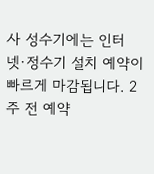사 성수기에는 인터넷·정수기 설치 예약이 빠르게 마감됩니다. 2주 전 예약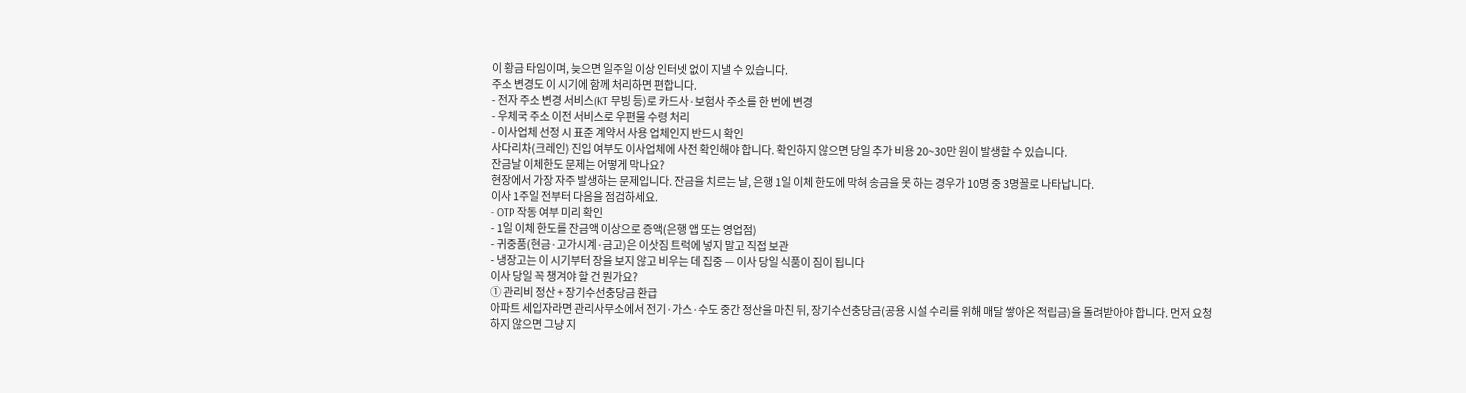이 황금 타임이며, 늦으면 일주일 이상 인터넷 없이 지낼 수 있습니다.
주소 변경도 이 시기에 함께 처리하면 편합니다.
- 전자 주소 변경 서비스(KT 무빙 등)로 카드사·보험사 주소를 한 번에 변경
- 우체국 주소 이전 서비스로 우편물 수령 처리
- 이사업체 선정 시 표준 계약서 사용 업체인지 반드시 확인
사다리차(크레인) 진입 여부도 이사업체에 사전 확인해야 합니다. 확인하지 않으면 당일 추가 비용 20~30만 원이 발생할 수 있습니다.
잔금날 이체한도 문제는 어떻게 막나요?
현장에서 가장 자주 발생하는 문제입니다. 잔금을 치르는 날, 은행 1일 이체 한도에 막혀 송금을 못 하는 경우가 10명 중 3명꼴로 나타납니다.
이사 1주일 전부터 다음을 점검하세요.
- OTP 작동 여부 미리 확인
- 1일 이체 한도를 잔금액 이상으로 증액(은행 앱 또는 영업점)
- 귀중품(현금·고가시계·금고)은 이삿짐 트럭에 넣지 말고 직접 보관
- 냉장고는 이 시기부터 장을 보지 않고 비우는 데 집중 — 이사 당일 식품이 짐이 됩니다
이사 당일 꼭 챙겨야 할 건 뭔가요?
① 관리비 정산 + 장기수선충당금 환급
아파트 세입자라면 관리사무소에서 전기·가스·수도 중간 정산을 마친 뒤, 장기수선충당금(공용 시설 수리를 위해 매달 쌓아온 적립금)을 돌려받아야 합니다. 먼저 요청하지 않으면 그냥 지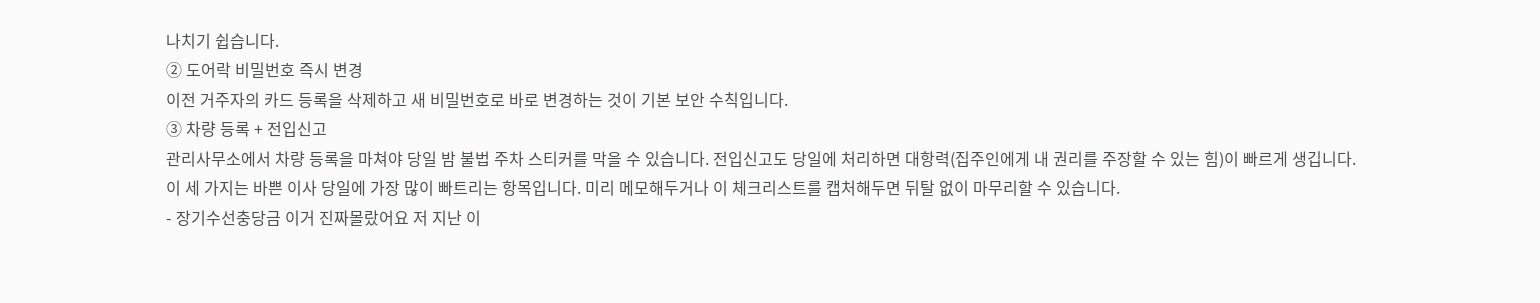나치기 쉽습니다.
② 도어락 비밀번호 즉시 변경
이전 거주자의 카드 등록을 삭제하고 새 비밀번호로 바로 변경하는 것이 기본 보안 수칙입니다.
③ 차량 등록 + 전입신고
관리사무소에서 차량 등록을 마쳐야 당일 밤 불법 주차 스티커를 막을 수 있습니다. 전입신고도 당일에 처리하면 대항력(집주인에게 내 권리를 주장할 수 있는 힘)이 빠르게 생깁니다.
이 세 가지는 바쁜 이사 당일에 가장 많이 빠트리는 항목입니다. 미리 메모해두거나 이 체크리스트를 캡처해두면 뒤탈 없이 마무리할 수 있습니다.
- 장기수선충당금 이거 진짜몰랐어요 저 지난 이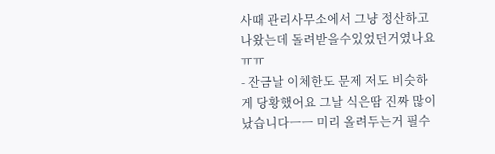사때 관리사무소에서 그냥 정산하고 나왔는데 돌려받을수있었던거였나요ㅠㅠ
- 잔금날 이체한도 문제 저도 비슷하게 당황했어요 그날 식은땀 진짜 많이 났습니다ㅡㅡ 미리 올려두는거 필수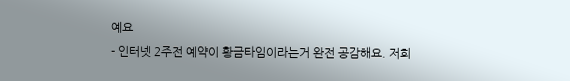예요
- 인터넷 2주전 예약이 황금타임이라는거 완전 공감해요. 저희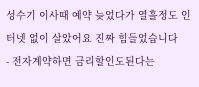성수기 이사때 예약 늦었다가 열흘정도 인터넷 없이 살았어요 진짜 힘들었습니다
- 전자계약하면 금리할인도된다는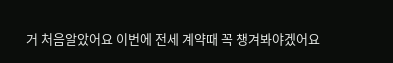거 처음알았어요 이번에 전세 계약때 꼭 챙겨봐야겠어요